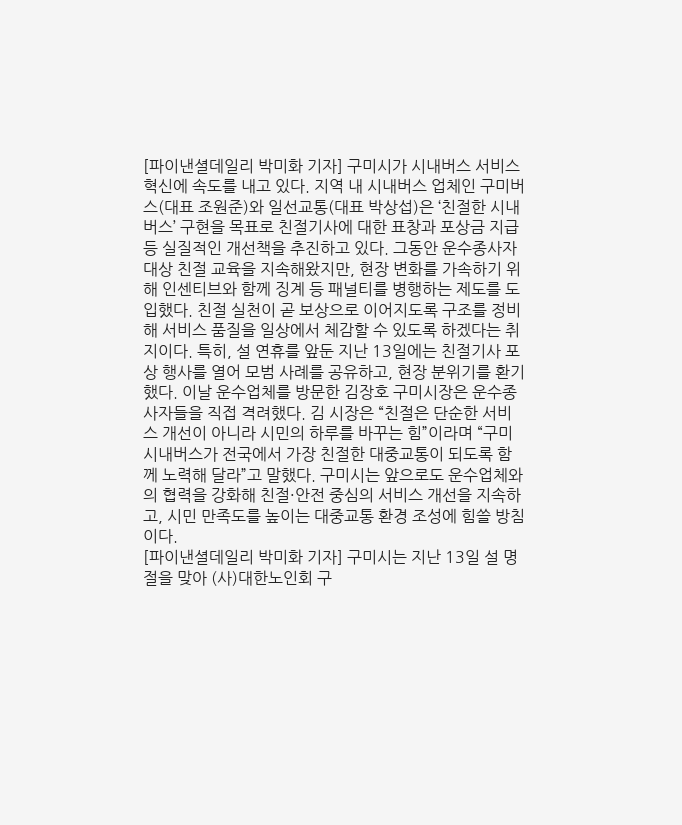[파이낸셜데일리 박미화 기자] 구미시가 시내버스 서비스 혁신에 속도를 내고 있다. 지역 내 시내버스 업체인 구미버스(대표 조원준)와 일선교통(대표 박상섭)은 ‘친절한 시내버스’ 구현을 목표로 친절기사에 대한 표창과 포상금 지급 등 실질적인 개선책을 추진하고 있다. 그동안 운수종사자 대상 친절 교육을 지속해왔지만, 현장 변화를 가속하기 위해 인센티브와 함께 징계 등 패널티를 병행하는 제도를 도입했다. 친절 실천이 곧 보상으로 이어지도록 구조를 정비해 서비스 품질을 일상에서 체감할 수 있도록 하겠다는 취지이다. 특히, 설 연휴를 앞둔 지난 13일에는 친절기사 포상 행사를 열어 모범 사례를 공유하고, 현장 분위기를 환기했다. 이날 운수업체를 방문한 김장호 구미시장은 운수종사자들을 직접 격려했다. 김 시장은 “친절은 단순한 서비스 개선이 아니라 시민의 하루를 바꾸는 힘”이라며 “구미 시내버스가 전국에서 가장 친절한 대중교통이 되도록 함께 노력해 달라”고 말했다. 구미시는 앞으로도 운수업체와의 협력을 강화해 친절·안전 중심의 서비스 개선을 지속하고, 시민 만족도를 높이는 대중교통 환경 조성에 힘쓸 방침이다.
[파이낸셜데일리 박미화 기자] 구미시는 지난 13일 설 명절을 맞아 (사)대한노인회 구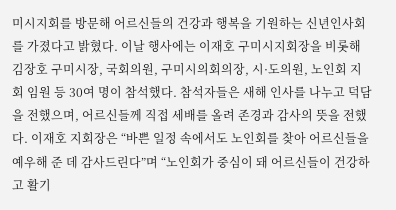미시지회를 방문해 어르신들의 건강과 행복을 기원하는 신년인사회를 가졌다고 밝혔다. 이날 행사에는 이재호 구미시지회장을 비롯해 김장호 구미시장, 국회의원, 구미시의회의장, 시·도의원, 노인회 지회 임원 등 30여 명이 참석했다. 참석자들은 새해 인사를 나누고 덕담을 전했으며, 어르신들께 직접 세배를 올려 존경과 감사의 뜻을 전했다. 이재호 지회장은 “바쁜 일정 속에서도 노인회를 찾아 어르신들을 예우해 준 데 감사드린다”며 “노인회가 중심이 돼 어르신들이 건강하고 활기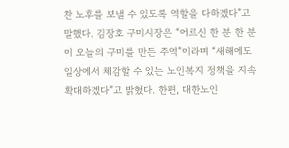찬 노후를 보낼 수 있도록 역할을 다하겠다”고 말했다. 김장호 구미시장은 “어르신 한 분 한 분이 오늘의 구미를 만든 주역”이라며 “새해에도 일상에서 체감할 수 있는 노인복지 정책을 지속 확대하겠다”고 밝혔다. 한편, 대한노인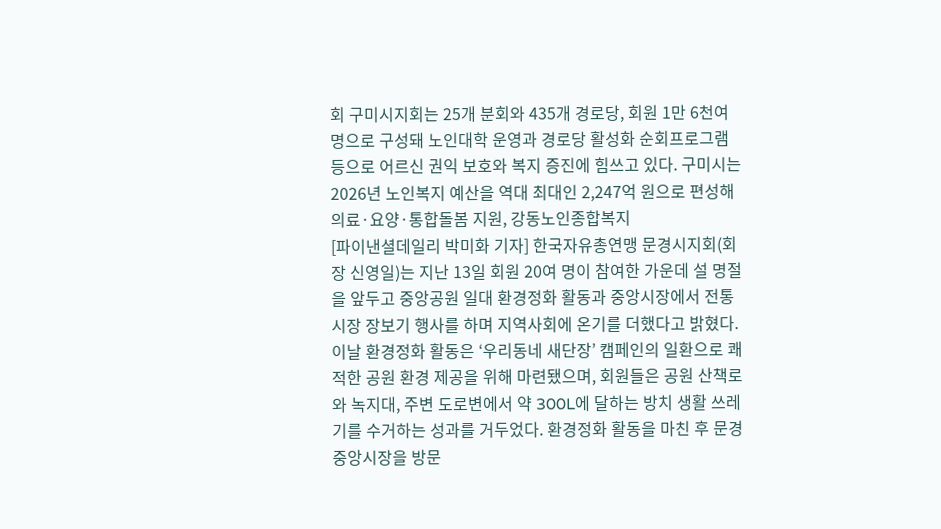회 구미시지회는 25개 분회와 435개 경로당, 회원 1만 6천여 명으로 구성돼 노인대학 운영과 경로당 활성화 순회프로그램 등으로 어르신 권익 보호와 복지 증진에 힘쓰고 있다. 구미시는 2026년 노인복지 예산을 역대 최대인 2,247억 원으로 편성해 의료·요양·통합돌봄 지원, 강동노인종합복지
[파이낸셜데일리 박미화 기자] 한국자유총연맹 문경시지회(회장 신영일)는 지난 13일 회원 20여 명이 참여한 가운데 설 명절을 앞두고 중앙공원 일대 환경정화 활동과 중앙시장에서 전통시장 장보기 행사를 하며 지역사회에 온기를 더했다고 밝혔다. 이날 환경정화 활동은 ‘우리동네 새단장’ 캠페인의 일환으로 쾌적한 공원 환경 제공을 위해 마련됐으며, 회원들은 공원 산책로와 녹지대, 주변 도로변에서 약 300L에 달하는 방치 생활 쓰레기를 수거하는 성과를 거두었다. 환경정화 활동을 마친 후 문경 중앙시장을 방문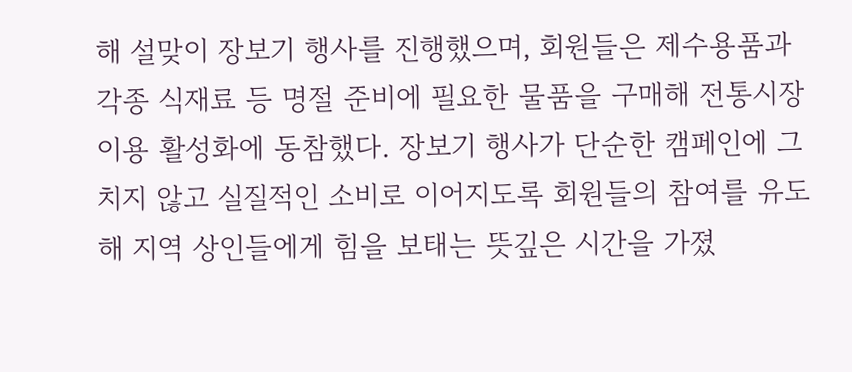해 설맞이 장보기 행사를 진행했으며, 회원들은 제수용품과 각종 식재료 등 명절 준비에 필요한 물품을 구매해 전통시장 이용 활성화에 동참했다. 장보기 행사가 단순한 캠페인에 그치지 않고 실질적인 소비로 이어지도록 회원들의 참여를 유도해 지역 상인들에게 힘을 보태는 뜻깊은 시간을 가졌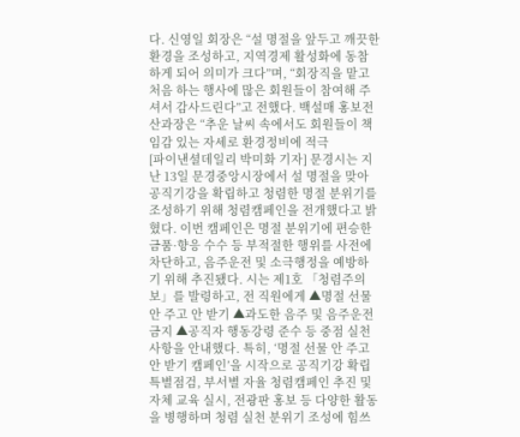다. 신영일 회장은 “설 명절을 앞두고 깨끗한 환경을 조성하고, 지역경제 활성화에 동참하게 되어 의미가 크다”며, “회장직을 맡고 처음 하는 행사에 많은 회원들이 참여해 주셔서 감사드린다”고 전했다. 백설매 홍보전산과장은 “추운 날씨 속에서도 회원들이 책임감 있는 자세로 환경정비에 적극
[파이낸셜데일리 박미화 기자] 문경시는 지난 13일 문경중앙시장에서 설 명절을 맞아 공직기강을 확립하고 청렴한 명절 분위기를 조성하기 위해 청렴캠페인을 전개했다고 밝혔다. 이번 캠페인은 명절 분위기에 편승한 금품·향응 수수 등 부적절한 행위를 사전에 차단하고, 음주운전 및 소극행정을 예방하기 위해 추진됐다. 시는 제1호 「청렴주의보」를 발령하고, 전 직원에게 ▲명절 선물 안 주고 안 받기 ▲과도한 음주 및 음주운전 금지 ▲공직자 행동강령 준수 등 중점 실천사항을 안내했다. 특히, ‘명절 선물 안 주고 안 받기 캠페인’을 시작으로 공직기강 확립 특별점검, 부서별 자율 청렴캠페인 추진 및 자체 교육 실시, 전광판 홍보 등 다양한 활동을 병행하며 청렴 실천 분위기 조성에 힘쓰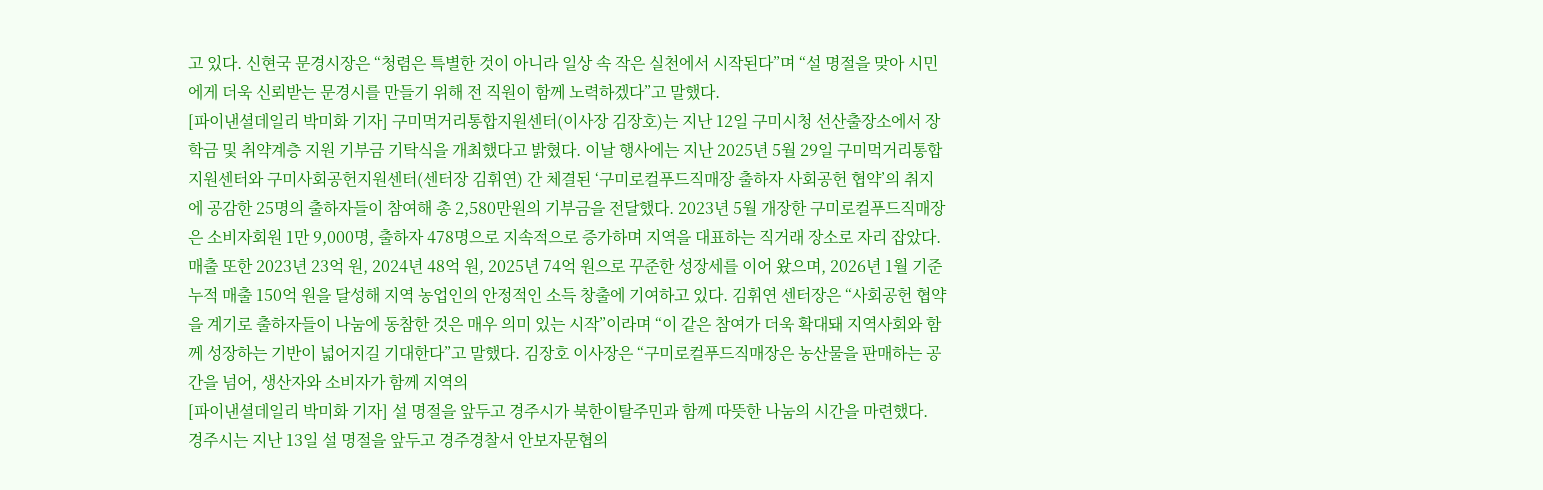고 있다. 신현국 문경시장은 “청렴은 특별한 것이 아니라 일상 속 작은 실천에서 시작된다”며 “설 명절을 맞아 시민에게 더욱 신뢰받는 문경시를 만들기 위해 전 직원이 함께 노력하겠다”고 말했다.
[파이낸셜데일리 박미화 기자] 구미먹거리통합지원센터(이사장 김장호)는 지난 12일 구미시청 선산출장소에서 장학금 및 취약계층 지원 기부금 기탁식을 개최했다고 밝혔다. 이날 행사에는 지난 2025년 5월 29일 구미먹거리통합지원센터와 구미사회공헌지원센터(센터장 김휘연) 간 체결된 ‘구미로컬푸드직매장 출하자 사회공헌 협약’의 취지에 공감한 25명의 출하자들이 참여해 총 2,580만원의 기부금을 전달했다. 2023년 5월 개장한 구미로컬푸드직매장은 소비자회원 1만 9,000명, 출하자 478명으로 지속적으로 증가하며 지역을 대표하는 직거래 장소로 자리 잡았다. 매출 또한 2023년 23억 원, 2024년 48억 원, 2025년 74억 원으로 꾸준한 성장세를 이어 왔으며, 2026년 1월 기준 누적 매출 150억 원을 달성해 지역 농업인의 안정적인 소득 창출에 기여하고 있다. 김휘연 센터장은 “사회공헌 협약을 계기로 출하자들이 나눔에 동참한 것은 매우 의미 있는 시작”이라며 “이 같은 참여가 더욱 확대돼 지역사회와 함께 성장하는 기반이 넓어지길 기대한다”고 말했다. 김장호 이사장은 “구미로컬푸드직매장은 농산물을 판매하는 공간을 넘어, 생산자와 소비자가 함께 지역의
[파이낸셜데일리 박미화 기자] 설 명절을 앞두고 경주시가 북한이탈주민과 함께 따뜻한 나눔의 시간을 마련했다. 경주시는 지난 13일 설 명절을 앞두고 경주경찰서 안보자문협의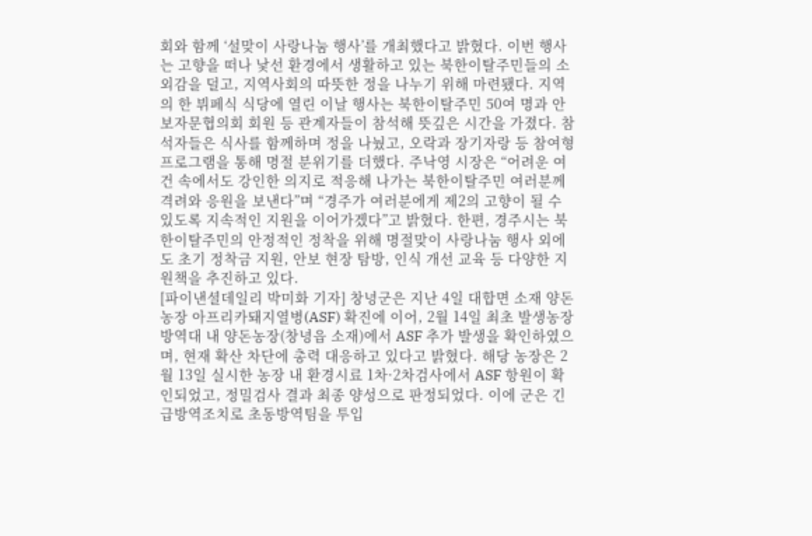회와 함께 ‘설맞이 사랑나눔 행사’를 개최했다고 밝혔다. 이번 행사는 고향을 떠나 낯선 환경에서 생활하고 있는 북한이탈주민들의 소외감을 덜고, 지역사회의 따뜻한 정을 나누기 위해 마련됐다. 지역의 한 뷔페식 식당에 열린 이날 행사는 북한이탈주민 50여 명과 안보자문협의회 회원 등 관계자들이 참석해 뜻깊은 시간을 가졌다. 참석자들은 식사를 함께하며 정을 나눴고, 오락과 장기자랑 등 참여형 프로그램을 통해 명절 분위기를 더했다. 주낙영 시장은 “어려운 여건 속에서도 강인한 의지로 적응해 나가는 북한이탈주민 여러분께 격려와 응원을 보낸다”며 “경주가 여러분에게 제2의 고향이 될 수 있도록 지속적인 지원을 이어가겠다”고 밝혔다. 한편, 경주시는 북한이탈주민의 안정적인 정착을 위해 명절맞이 사랑나눔 행사 외에도 초기 정착금 지원, 안보 현장 탐방, 인식 개선 교육 등 다양한 지원책을 추진하고 있다.
[파이낸셜데일리 박미화 기자] 창녕군은 지난 4일 대합면 소재 양돈농장 아프리카돼지열병(ASF) 확진에 이어, 2월 14일 최초 발생농장 방역대 내 양돈농장(창녕읍 소재)에서 ASF 추가 발생을 확인하였으며, 현재 확산 차단에 총력 대응하고 있다고 밝혔다. 해당 농장은 2월 13일 실시한 농장 내 환경시료 1차·2차검사에서 ASF 항원이 확인되었고, 정밀검사 결과 최종 양성으로 판정되었다. 이에 군은 긴급방역조치로 초동방역팀을 투입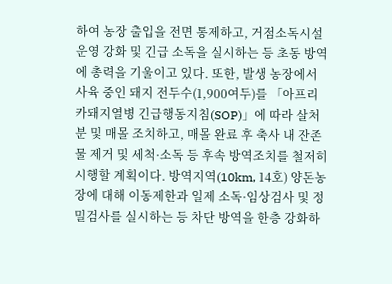하여 농장 출입을 전면 통제하고, 거점소독시설 운영 강화 및 긴급 소독을 실시하는 등 초동 방역에 총력을 기울이고 있다. 또한, 발생 농장에서 사육 중인 돼지 전두수(1,900여두)를 「아프리카돼지열병 긴급행동지침(SOP)」에 따라 살처분 및 매몰 조치하고, 매몰 완료 후 축사 내 잔존물 제거 및 세척·소독 등 후속 방역조치를 철저히 시행할 계획이다. 방역지역(10km, 14호) 양돈농장에 대해 이동제한과 일제 소독·임상검사 및 정밀검사를 실시하는 등 차단 방역을 한층 강화하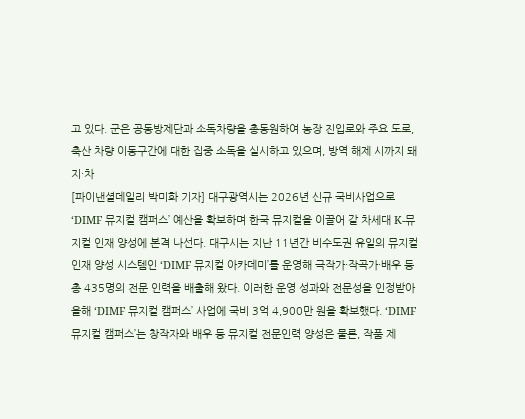고 있다. 군은 공동방제단과 소독차량을 총동원하여 농장 진입로와 주요 도로, 축산 차량 이동구간에 대한 집중 소독을 실시하고 있으며, 방역 해제 시까지 돼지·차
[파이낸셜데일리 박미화 기자] 대구광역시는 2026년 신규 국비사업으로 ‘DIMF 뮤지컬 캠퍼스’ 예산을 확보하며 한국 뮤지컬을 이끌어 갈 차세대 K-뮤지컬 인재 양성에 본격 나선다. 대구시는 지난 11년간 비수도권 유일의 뮤지컬 인재 양성 시스템인 ‘DIMF 뮤지컬 아카데미’를 운영해 극작가·작곡가·배우 등 총 435명의 전문 인력을 배출해 왔다. 이러한 운영 성과와 전문성을 인정받아 올해 ‘DIMF 뮤지컬 캠퍼스’ 사업에 국비 3억 4,900만 원을 확보했다. ‘DIMF 뮤지컬 캠퍼스’는 창작자와 배우 등 뮤지컬 전문인력 양성은 물론, 작품 제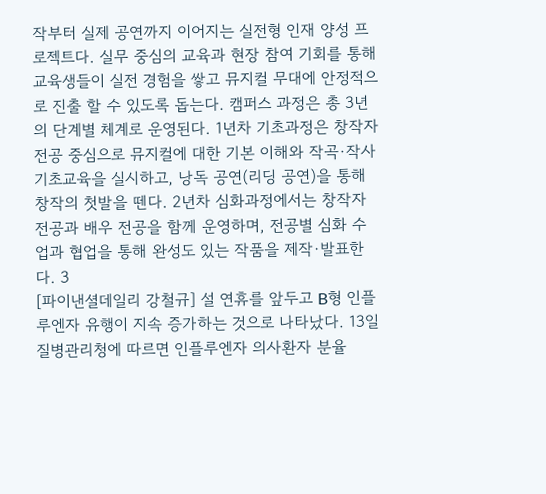작부터 실제 공연까지 이어지는 실전형 인재 양성 프로젝트다. 실무 중심의 교육과 현장 참여 기회를 통해 교육생들이 실전 경험을 쌓고 뮤지컬 무대에 안정적으로 진출 할 수 있도록 돕는다. 캠퍼스 과정은 총 3년의 단계별 체계로 운영된다. 1년차 기초과정은 창작자 전공 중심으로 뮤지컬에 대한 기본 이해와 작곡·작사 기초교육을 실시하고, 낭독 공연(리딩 공연)을 통해 창작의 첫발을 뗀다. 2년차 심화과정에서는 창작자 전공과 배우 전공을 함께 운영하며, 전공별 심화 수업과 협업을 통해 완성도 있는 작품을 제작·발표한다. 3
[파이낸셜데일리 강철규] 설 연휴를 앞두고 B형 인플루엔자 유행이 지속 증가하는 것으로 나타났다. 13일 질병관리청에 따르면 인플루엔자 의사환자 분율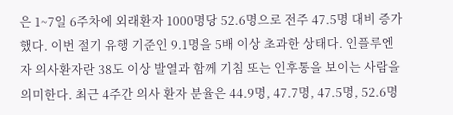은 1~7일 6주차에 외래환자 1000명당 52.6명으로 전주 47.5명 대비 증가했다. 이번 절기 유행 기준인 9.1명을 5배 이상 초과한 상태다. 인플루엔자 의사환자란 38도 이상 발열과 함께 기침 또는 인후통을 보이는 사람을 의미한다. 최근 4주간 의사 환자 분율은 44.9명, 47.7명, 47.5명, 52.6명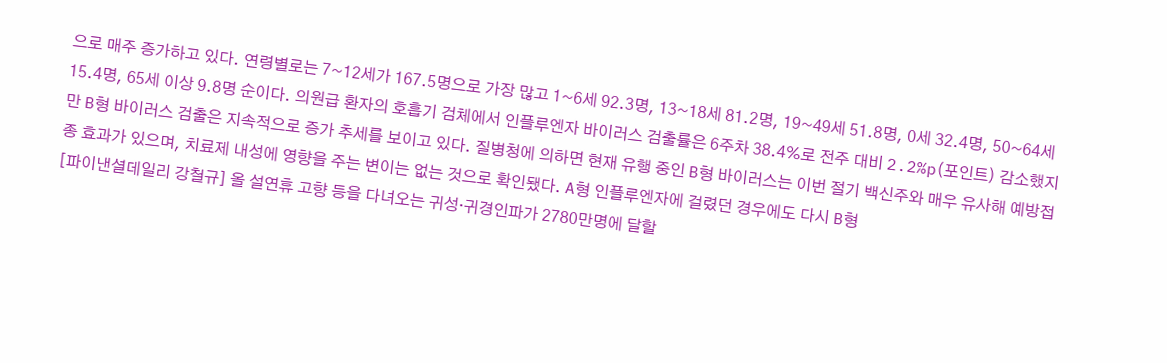으로 매주 증가하고 있다. 연령별로는 7~12세가 167.5명으로 가장 많고 1~6세 92.3명, 13~18세 81.2명, 19~49세 51.8명, 0세 32.4명, 50~64세 15.4명, 65세 이상 9.8명 순이다. 의원급 환자의 호흡기 검체에서 인플루엔자 바이러스 검출률은 6주차 38.4%로 전주 대비 2.2%p(포인트) 감소했지만 B형 바이러스 검출은 지속적으로 증가 추세를 보이고 있다. 질병청에 의하면 현재 유행 중인 B형 바이러스는 이번 절기 백신주와 매우 유사해 예방접종 효과가 있으며, 치료제 내성에 영향을 주는 변이는 없는 것으로 확인됐다. A형 인플루엔자에 걸렸던 경우에도 다시 B형
[파이낸셜데일리 강철규] 올 설연휴 고향 등을 다녀오는 귀성·귀경인파가 2780만명에 달할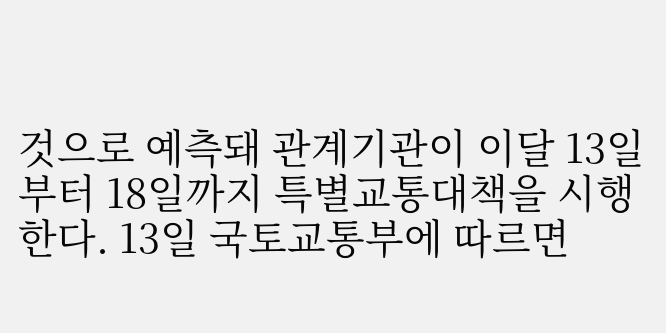것으로 예측돼 관계기관이 이달 13일부터 18일까지 특별교통대책을 시행한다. 13일 국토교통부에 따르면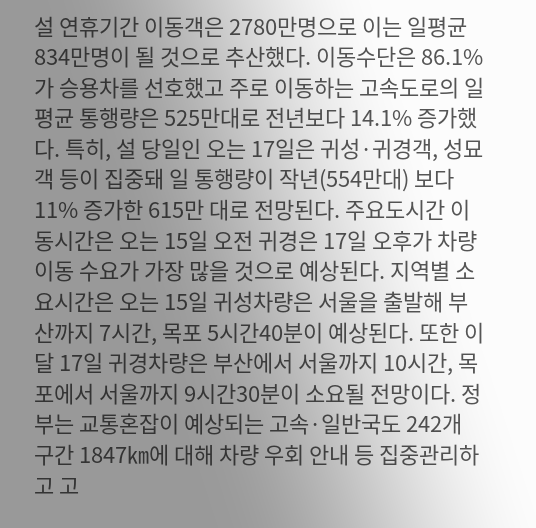설 연휴기간 이동객은 2780만명으로 이는 일평균 834만명이 될 것으로 추산했다. 이동수단은 86.1%가 승용차를 선호했고 주로 이동하는 고속도로의 일평균 통행량은 525만대로 전년보다 14.1% 증가했다. 특히, 설 당일인 오는 17일은 귀성·귀경객, 성묘객 등이 집중돼 일 통행량이 작년(554만대) 보다 11% 증가한 615만 대로 전망된다. 주요도시간 이동시간은 오는 15일 오전 귀경은 17일 오후가 차량 이동 수요가 가장 많을 것으로 예상된다. 지역별 소요시간은 오는 15일 귀성차량은 서울을 출발해 부산까지 7시간, 목포 5시간40분이 예상된다. 또한 이달 17일 귀경차량은 부산에서 서울까지 10시간, 목포에서 서울까지 9시간30분이 소요될 전망이다. 정부는 교통혼잡이 예상되는 고속·일반국도 242개 구간 1847㎞에 대해 차량 우회 안내 등 집중관리하고 고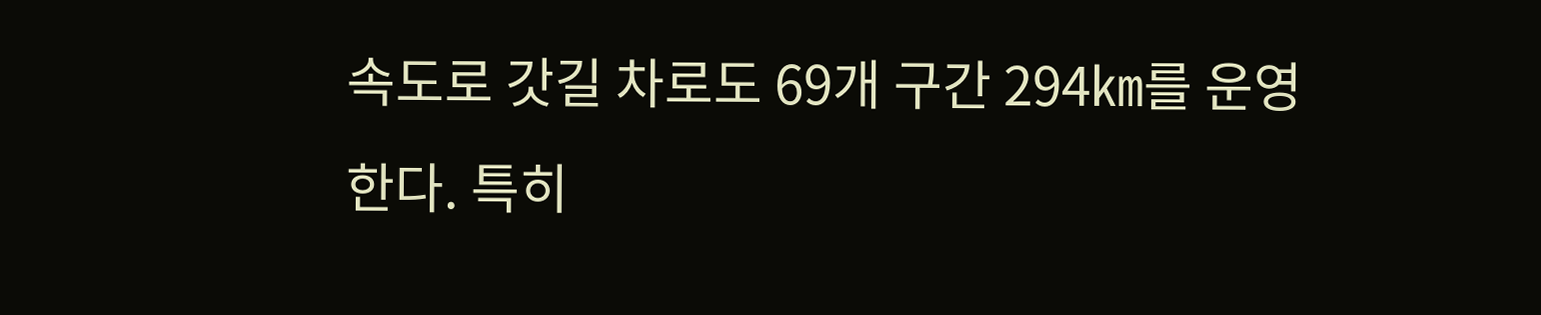속도로 갓길 차로도 69개 구간 294㎞를 운영한다. 특히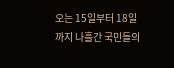오는 15일부터 18일까지 나흘간 국민들의